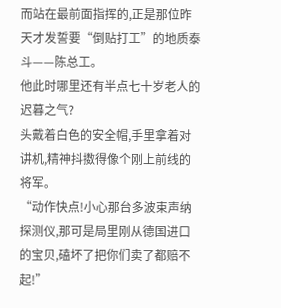而站在最前面指挥的,正是那位昨天才发誓要“倒贴打工”的地质泰斗——陈总工。
他此时哪里还有半点七十岁老人的迟暮之气?
头戴着白色的安全帽,手里拿着对讲机,精神抖擞得像个刚上前线的将军。
“动作快点!小心那台多波束声纳探测仪,那可是局里刚从德国进口的宝贝,磕坏了把你们卖了都赔不起!”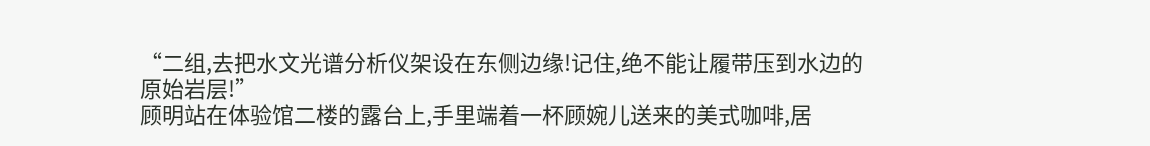“二组,去把水文光谱分析仪架设在东侧边缘!记住,绝不能让履带压到水边的原始岩层!”
顾明站在体验馆二楼的露台上,手里端着一杯顾婉儿送来的美式咖啡,居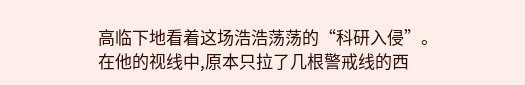高临下地看着这场浩浩荡荡的“科研入侵”。
在他的视线中,原本只拉了几根警戒线的西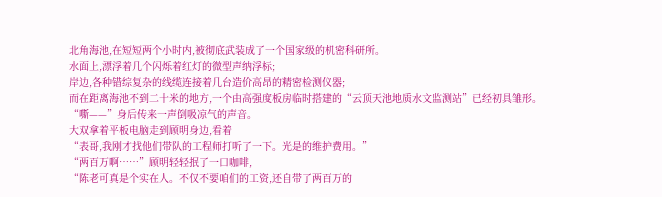北角海池,在短短两个小时内,被彻底武装成了一个国家级的机密科研所。
水面上,漂浮着几个闪烁着红灯的微型声纳浮标;
岸边,各种错综复杂的线缆连接着几台造价高昂的精密检测仪器;
而在距离海池不到二十米的地方,一个由高强度板房临时搭建的“云顶天池地质水文监测站”已经初具雏形。
“嘶——”身后传来一声倒吸凉气的声音。
大双拿着平板电脑走到顾明身边,看着
“表哥,我刚才找他们带队的工程师打听了一下。光是的维护费用。”
“两百万啊……”顾明轻轻抿了一口咖啡,
“陈老可真是个实在人。不仅不要咱们的工资,还自带了两百万的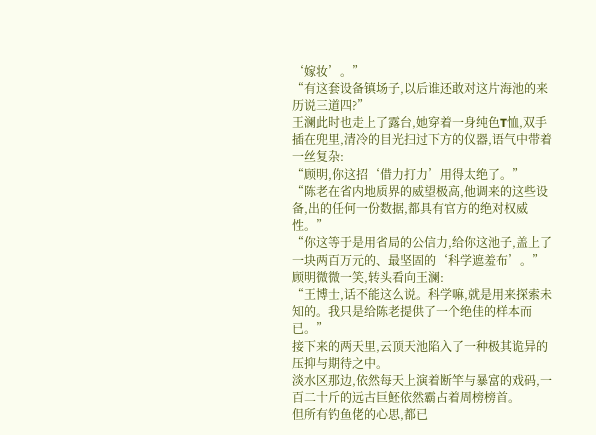‘嫁妆’。”
“有这套设备镇场子,以后谁还敢对这片海池的来历说三道四?”
王澜此时也走上了露台,她穿着一身纯色T恤,双手插在兜里,清冷的目光扫过下方的仪器,语气中带着一丝复杂:
“顾明,你这招‘借力打力’用得太绝了。”
“陈老在省内地质界的威望极高,他调来的这些设备,出的任何一份数据,都具有官方的绝对权威性。”
“你这等于是用省局的公信力,给你这池子,盖上了一块两百万元的、最坚固的‘科学遮羞布’。”
顾明微微一笑,转头看向王澜:
“王博士,话不能这么说。科学嘛,就是用来探索未知的。我只是给陈老提供了一个绝佳的样本而已。”
接下来的两天里,云顶天池陷入了一种极其诡异的压抑与期待之中。
淡水区那边,依然每天上演着断竿与暴富的戏码,一百二十斤的远古巨魾依然霸占着周榜榜首。
但所有钓鱼佬的心思,都已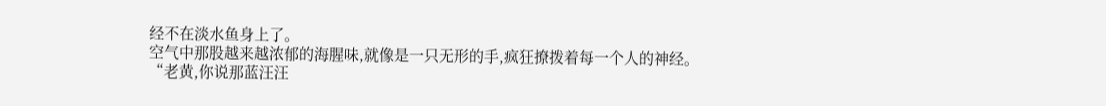经不在淡水鱼身上了。
空气中那股越来越浓郁的海腥味,就像是一只无形的手,疯狂撩拨着每一个人的神经。
“老黄,你说那蓝汪汪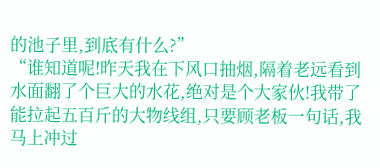的池子里,到底有什么?”
“谁知道呢!昨天我在下风口抽烟,隔着老远看到水面翻了个巨大的水花,绝对是个大家伙!我带了能拉起五百斤的大物线组,只要顾老板一句话,我马上冲过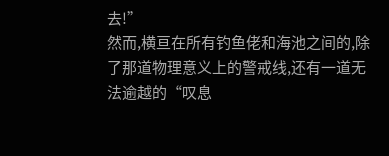去!”
然而,横亘在所有钓鱼佬和海池之间的,除了那道物理意义上的警戒线,还有一道无法逾越的“叹息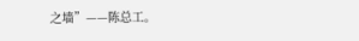之墙”——陈总工。